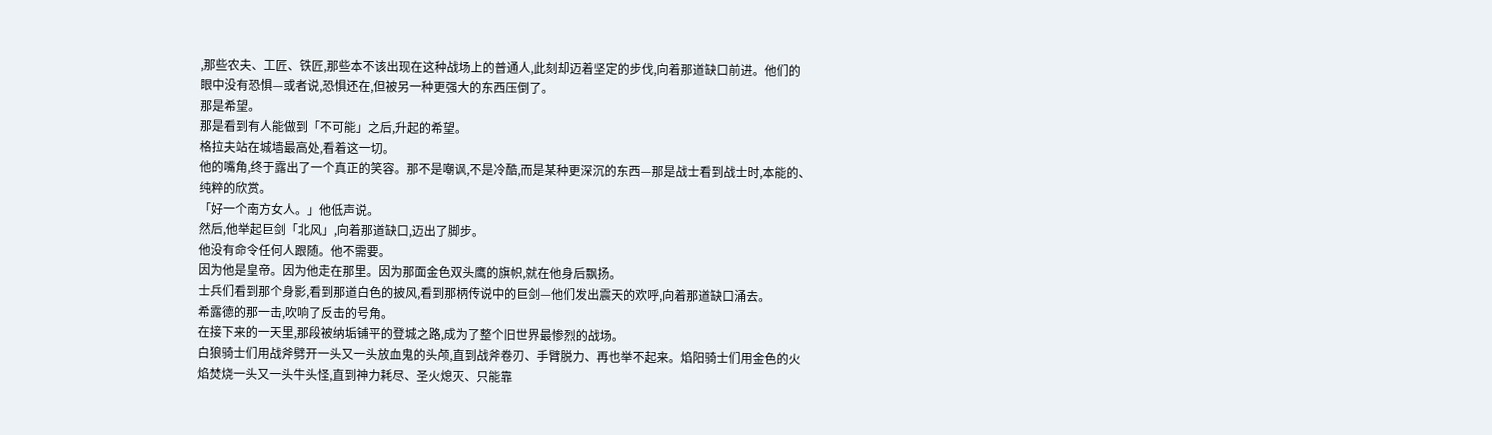,那些农夫、工匠、铁匠,那些本不该出现在这种战场上的普通人,此刻却迈着坚定的步伐,向着那道缺口前进。他们的眼中没有恐惧—或者说,恐惧还在,但被另一种更强大的东西压倒了。
那是希望。
那是看到有人能做到「不可能」之后,升起的希望。
格拉夫站在城墙最高处,看着这一切。
他的嘴角,终于露出了一个真正的笑容。那不是嘲讽,不是冷酷,而是某种更深沉的东西—那是战士看到战士时,本能的、纯粹的欣赏。
「好一个南方女人。」他低声说。
然后,他举起巨剑「北风」,向着那道缺口,迈出了脚步。
他没有命令任何人跟随。他不需要。
因为他是皇帝。因为他走在那里。因为那面金色双头鹰的旗帜,就在他身后飘扬。
士兵们看到那个身影,看到那道白色的披风,看到那柄传说中的巨剑—他们发出震天的欢呼,向着那道缺口涌去。
希露德的那一击,吹响了反击的号角。
在接下来的一天里,那段被纳垢铺平的登城之路,成为了整个旧世界最惨烈的战场。
白狼骑士们用战斧劈开一头又一头放血鬼的头颅,直到战斧卷刃、手臂脱力、再也举不起来。焰阳骑士们用金色的火焰焚烧一头又一头牛头怪,直到神力耗尽、圣火熄灭、只能靠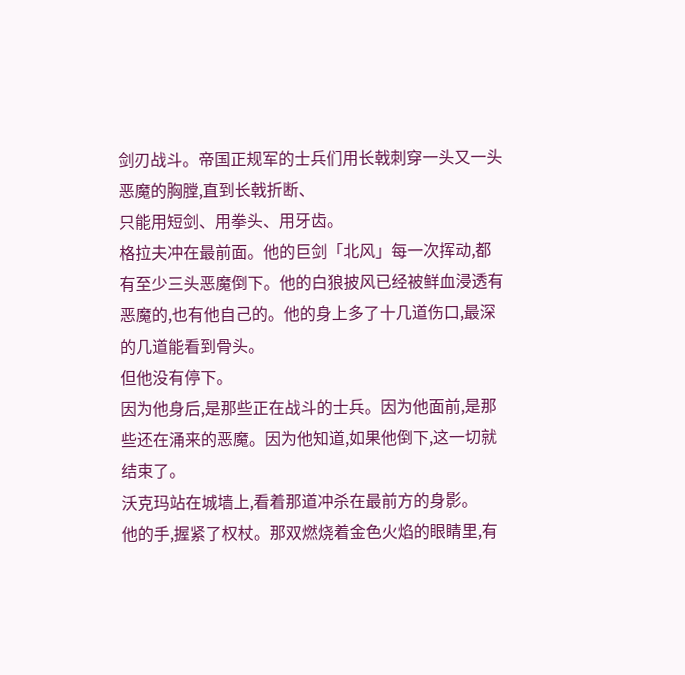剑刃战斗。帝国正规军的士兵们用长戟刺穿一头又一头恶魔的胸膛,直到长戟折断、
只能用短剑、用拳头、用牙齿。
格拉夫冲在最前面。他的巨剑「北风」每一次挥动,都有至少三头恶魔倒下。他的白狼披风已经被鲜血浸透有恶魔的,也有他自己的。他的身上多了十几道伤口,最深的几道能看到骨头。
但他没有停下。
因为他身后,是那些正在战斗的士兵。因为他面前,是那些还在涌来的恶魔。因为他知道,如果他倒下,这一切就结束了。
沃克玛站在城墙上,看着那道冲杀在最前方的身影。
他的手,握紧了权杖。那双燃烧着金色火焰的眼睛里,有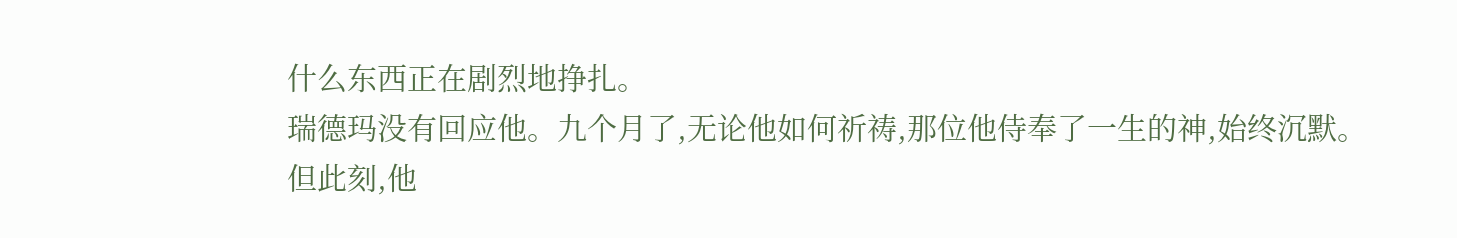什么东西正在剧烈地挣扎。
瑞德玛没有回应他。九个月了,无论他如何祈祷,那位他侍奉了一生的神,始终沉默。
但此刻,他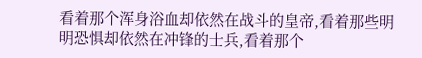看着那个浑身浴血却依然在战斗的皇帝,看着那些明明恐惧却依然在冲锋的士兵,看着那个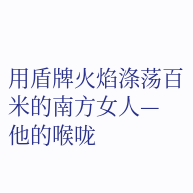用盾牌火焰涤荡百米的南方女人—
他的喉咙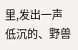里,发出一声低沉的、野兽